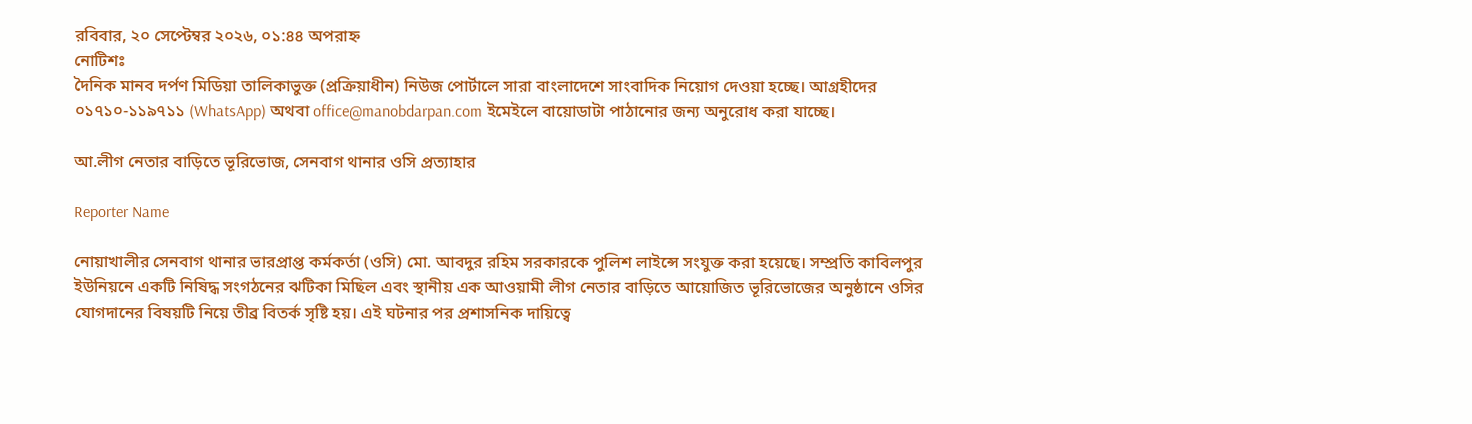রবিবার, ২০ সেপ্টেম্বর ২০২৬, ০১:৪৪ অপরাহ্ন
নোটিশঃ
দৈনিক মানব দর্পণ মিডিয়া তালিকাভুক্ত (প্রক্রিয়াধীন) নিউজ পোর্টালে সারা বাংলাদেশে সাংবাদিক নিয়োগ দেওয়া হচ্ছে। আগ্রহীদের ০১৭১০-১১৯৭১১ (WhatsApp) অথবা office@manobdarpan.com ইমেইলে বায়োডাটা পাঠানোর জন্য অনুরোধ করা যাচ্ছে।

আ.লীগ নেতার বাড়িতে ভূরিভোজ, সেনবাগ থানার ওসি প্রত্যাহার

Reporter Name

নোয়াখালীর সেনবাগ থানার ভারপ্রাপ্ত কর্মকর্তা (ওসি) মো. আবদুর রহিম সরকারকে পুলিশ লাইন্সে সংযুক্ত করা হয়েছে। সম্প্রতি কাবিলপুর ইউনিয়নে একটি নিষিদ্ধ সংগঠনের ঝটিকা মিছিল এবং স্থানীয় এক আওয়ামী লীগ নেতার বাড়িতে আয়োজিত ভূরিভোজের অনুষ্ঠানে ওসির যোগদানের বিষয়টি নিয়ে তীব্র বিতর্ক সৃষ্টি হয়। এই ঘটনার পর প্রশাসনিক দায়িত্বে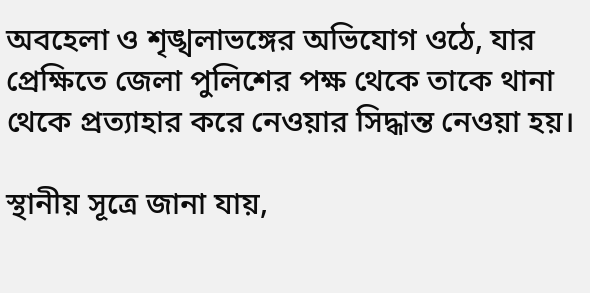অবহেলা ও শৃঙ্খলাভঙ্গের অভিযোগ ওঠে, যার প্রেক্ষিতে জেলা পুলিশের পক্ষ থেকে তাকে থানা থেকে প্রত্যাহার করে নেওয়ার সিদ্ধান্ত নেওয়া হয়।

স্থানীয় সূত্রে জানা যায়,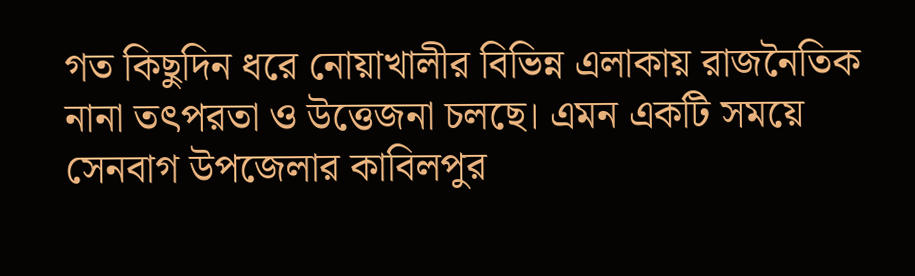গত কিছুদিন ধরে নোয়াখালীর বিভিন্ন এলাকায় রাজনৈতিক নানা তৎপরতা ও উত্তেজনা চলছে। এমন একটি সময়ে সেনবাগ উপজেলার কাবিলপুর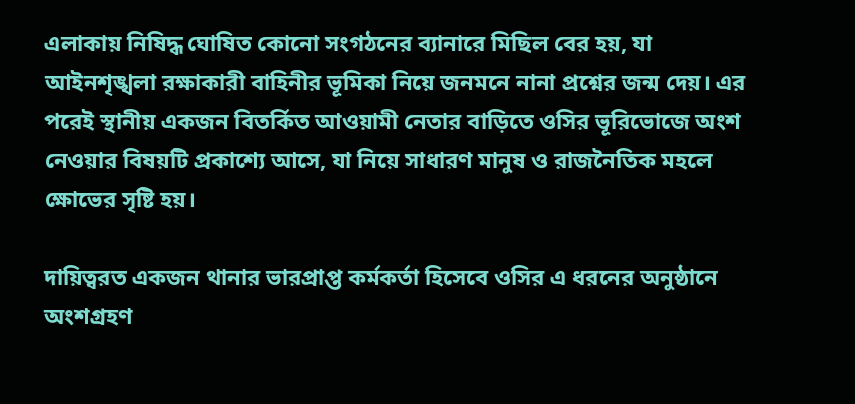এলাকায় নিষিদ্ধ ঘোষিত কোনো সংগঠনের ব্যানারে মিছিল বের হয়, যা আইনশৃঙ্খলা রক্ষাকারী বাহিনীর ভূমিকা নিয়ে জনমনে নানা প্রশ্নের জন্ম দেয়। এর পরেই স্থানীয় একজন বিতর্কিত আওয়ামী নেতার বাড়িতে ওসির ভূরিভোজে অংশ নেওয়ার বিষয়টি প্রকাশ্যে আসে, যা নিয়ে সাধারণ মানুষ ও রাজনৈতিক মহলে ক্ষোভের সৃষ্টি হয়।

দায়িত্বরত একজন থানার ভারপ্রাপ্ত কর্মকর্তা হিসেবে ওসির এ ধরনের অনুষ্ঠানে অংশগ্রহণ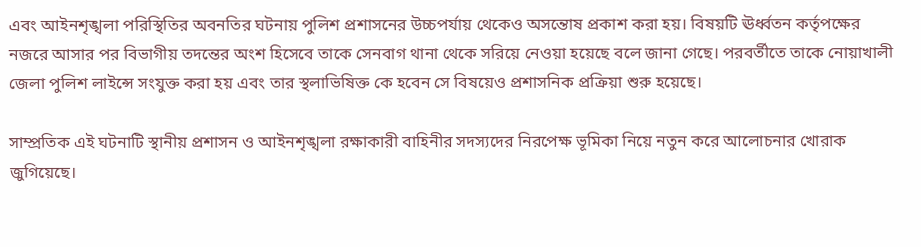এবং আইনশৃঙ্খলা পরিস্থিতির অবনতির ঘটনায় পুলিশ প্রশাসনের উচ্চপর্যায় থেকেও অসন্তোষ প্রকাশ করা হয়। বিষয়টি ঊর্ধ্বতন কর্তৃপক্ষের নজরে আসার পর বিভাগীয় তদন্তের অংশ হিসেবে তাকে সেনবাগ থানা থেকে সরিয়ে নেওয়া হয়েছে বলে জানা গেছে। পরবর্তীতে তাকে নোয়াখালী জেলা পুলিশ লাইন্সে সংযুক্ত করা হয় এবং তার স্থলাভিষিক্ত কে হবেন সে বিষয়েও প্রশাসনিক প্রক্রিয়া শুরু হয়েছে।

সাম্প্রতিক এই ঘটনাটি স্থানীয় প্রশাসন ও আইনশৃঙ্খলা রক্ষাকারী বাহিনীর সদস্যদের নিরপেক্ষ ভূমিকা নিয়ে নতুন করে আলোচনার খোরাক জুগিয়েছে।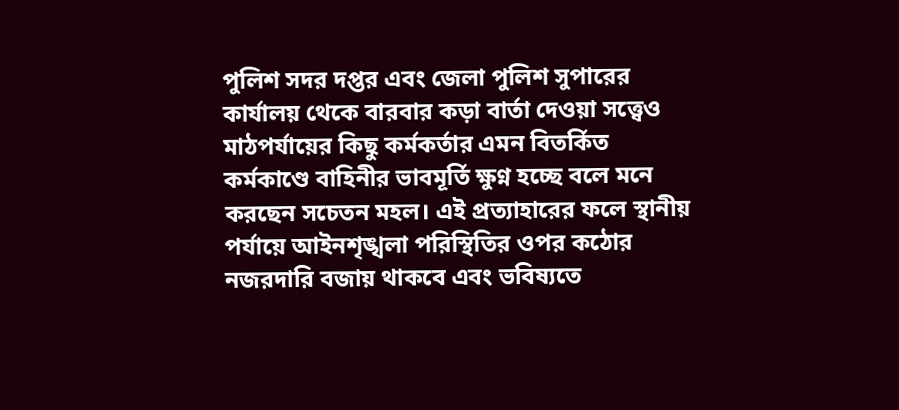পুলিশ সদর দপ্তর এবং জেলা পুলিশ সুপারের কার্যালয় থেকে বারবার কড়া বার্তা দেওয়া সত্ত্বেও মাঠপর্যায়ের কিছু কর্মকর্তার এমন বিতর্কিত কর্মকাণ্ডে বাহিনীর ভাবমূর্তি ক্ষুণ্ন হচ্ছে বলে মনে করছেন সচেতন মহল। এই প্রত্যাহারের ফলে স্থানীয় পর্যায়ে আইনশৃঙ্খলা পরিস্থিতির ওপর কঠোর নজরদারি বজায় থাকবে এবং ভবিষ্যতে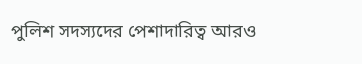পুলিশ সদস্যদের পেশাদারিত্ব আরও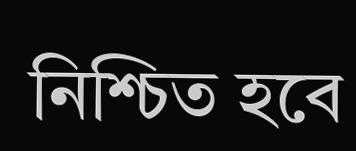নিশ্চিত হবে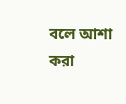বলে আশা করা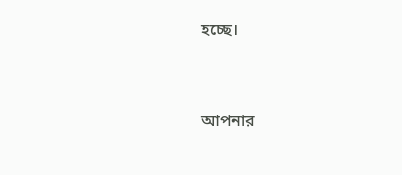হচ্ছে।


আপনার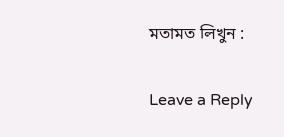মতামত লিখুন :

Leave a Reply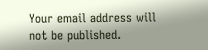Your email address will not be published.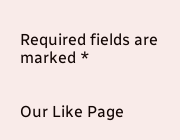Required fields are marked *


Our Like Page